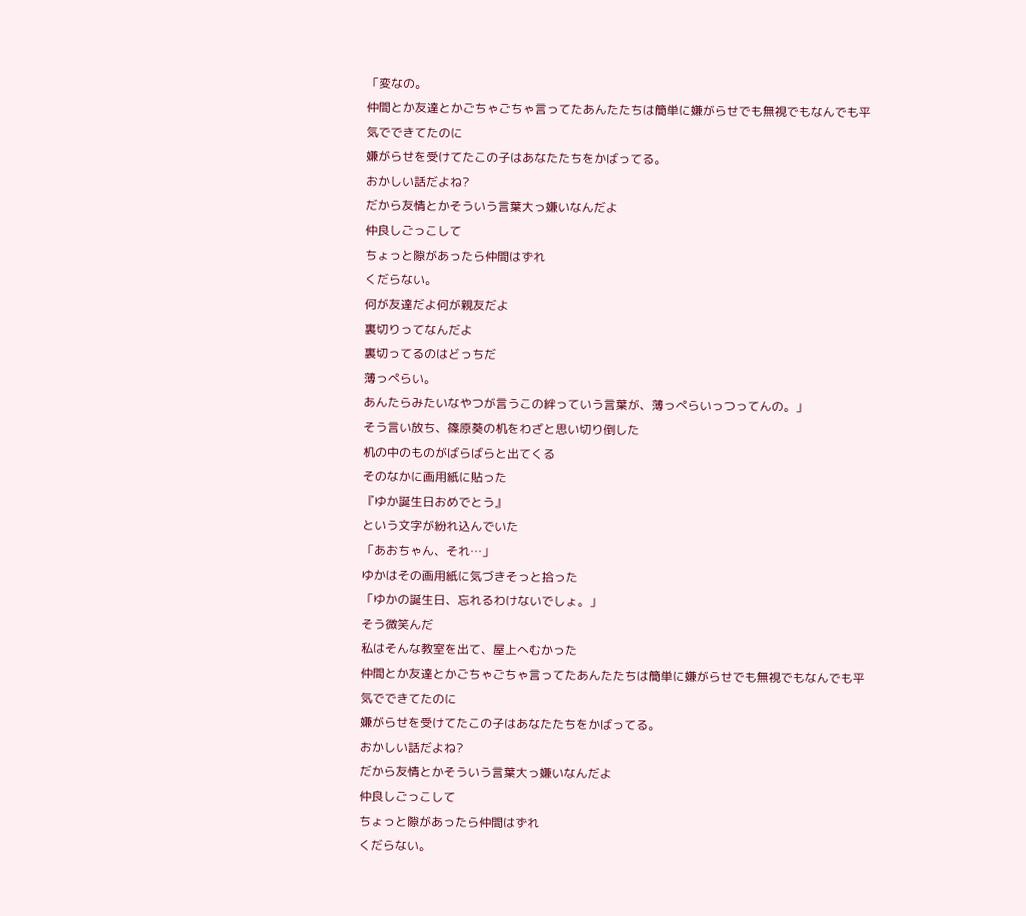「変なの。
仲間とか友達とかごちゃごちゃ言ってたあんたたちは簡単に嫌がらせでも無視でもなんでも平気でできてたのに
嫌がらせを受けてたこの子はあなたたちをかばってる。
おかしい話だよね?
だから友情とかそういう言葉大っ嫌いなんだよ
仲良しごっこして
ちょっと隙があったら仲間はずれ
くだらない。
何が友達だよ何が親友だよ
裏切りってなんだよ
裏切ってるのはどっちだ
薄っぺらい。
あんたらみたいなやつが言うこの絆っていう言葉が、薄っぺらいっつってんの。」
そう言い放ち、篠原葵の机をわざと思い切り倒した
机の中のものがばらばらと出てくる
そのなかに画用紙に貼った
『ゆか誕生日おめでとう』
という文字が紛れ込んでいた
「あおちゃん、それ…」
ゆかはその画用紙に気づきそっと拾った
「ゆかの誕生日、忘れるわけないでしょ。」
そう微笑んだ
私はそんな教室を出て、屋上へむかった
仲間とか友達とかごちゃごちゃ言ってたあんたたちは簡単に嫌がらせでも無視でもなんでも平気でできてたのに
嫌がらせを受けてたこの子はあなたたちをかばってる。
おかしい話だよね?
だから友情とかそういう言葉大っ嫌いなんだよ
仲良しごっこして
ちょっと隙があったら仲間はずれ
くだらない。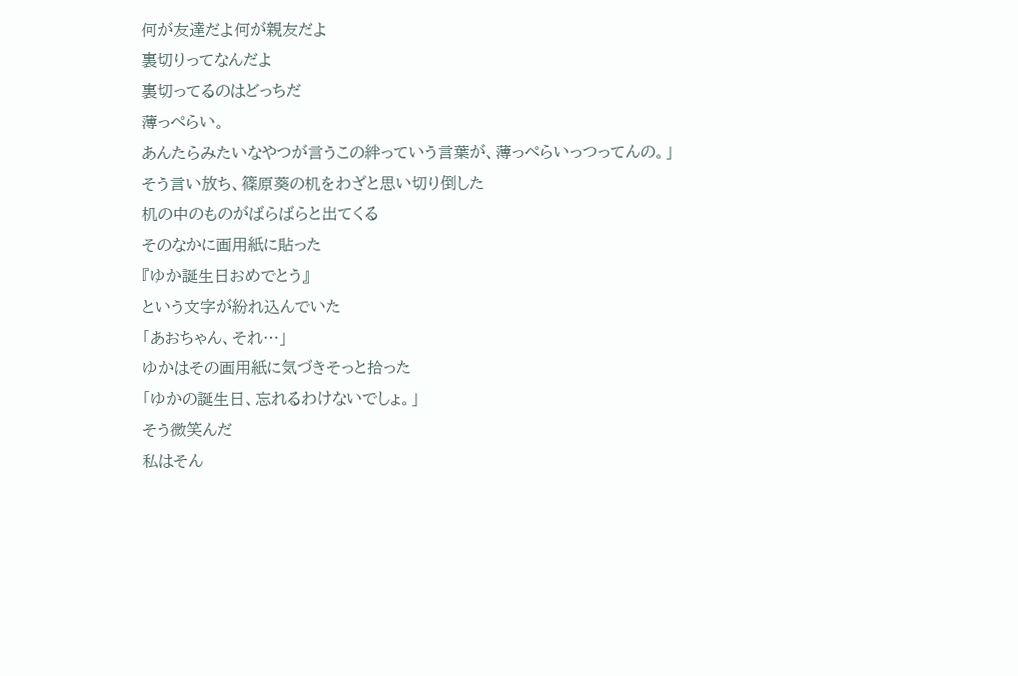何が友達だよ何が親友だよ
裏切りってなんだよ
裏切ってるのはどっちだ
薄っぺらい。
あんたらみたいなやつが言うこの絆っていう言葉が、薄っぺらいっつってんの。」
そう言い放ち、篠原葵の机をわざと思い切り倒した
机の中のものがばらばらと出てくる
そのなかに画用紙に貼った
『ゆか誕生日おめでとう』
という文字が紛れ込んでいた
「あおちゃん、それ…」
ゆかはその画用紙に気づきそっと拾った
「ゆかの誕生日、忘れるわけないでしょ。」
そう微笑んだ
私はそん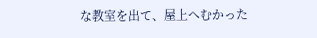な教室を出て、屋上へむかった